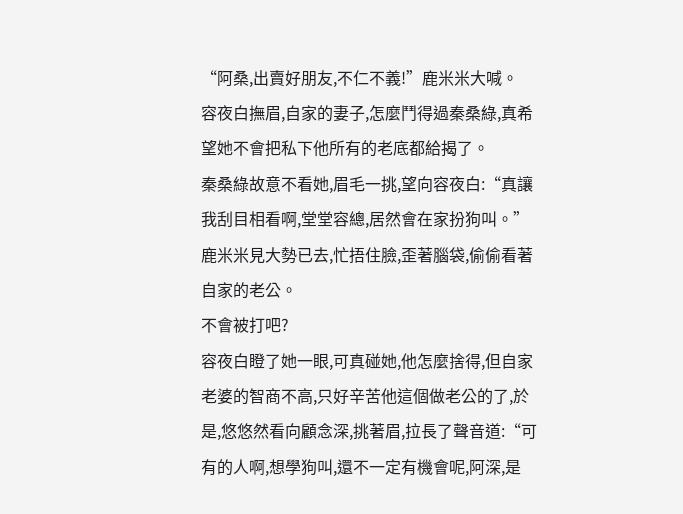“阿桑,出賣好朋友,不仁不義!”鹿米米大喊。
容夜白撫眉,自家的妻子,怎麼鬥得過秦桑綠,真希望她不會把私下他所有的老底都給揭了。
秦桑綠故意不看她,眉毛一挑,望向容夜白:“真讓我刮目相看啊,堂堂容總,居然會在家扮狗叫。”
鹿米米見大勢已去,忙捂住臉,歪著腦袋,偷偷看著自家的老公。
不會被打吧?
容夜白瞪了她一眼,可真碰她,他怎麼捨得,但自家老婆的智商不高,只好辛苦他這個做老公的了,於是,悠悠然看向顧念深,挑著眉,拉長了聲音道:“可有的人啊,想學狗叫,還不一定有機會呢,阿深,是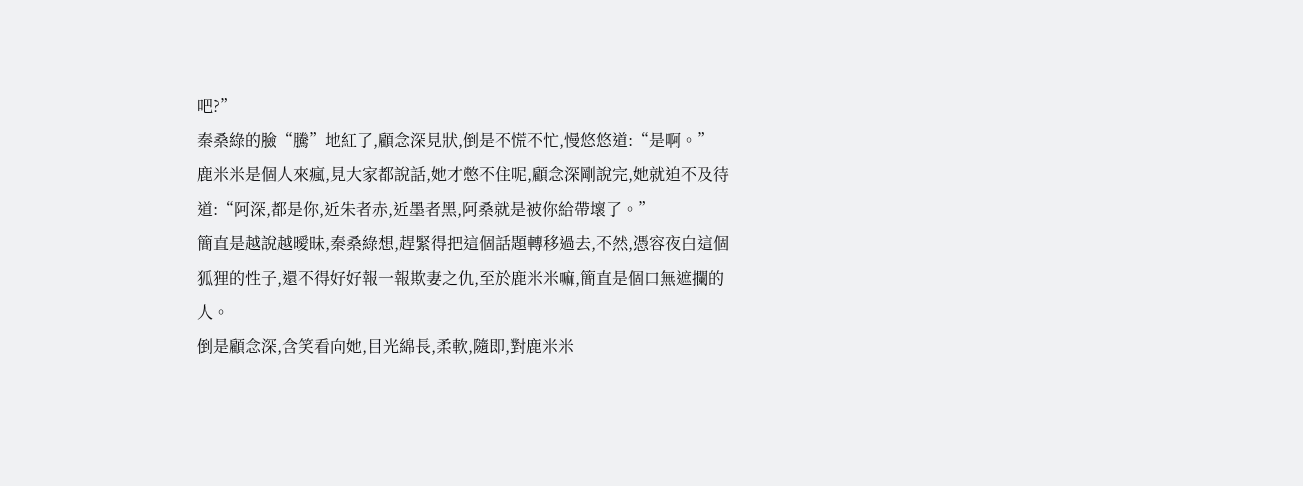吧?”
秦桑綠的臉“騰”地紅了,顧念深見狀,倒是不慌不忙,慢悠悠道:“是啊。”
鹿米米是個人來瘋,見大家都說話,她才憋不住呢,顧念深剛說完,她就迫不及待道:“阿深,都是你,近朱者赤,近墨者黑,阿桑就是被你給帶壞了。”
簡直是越說越曖昧,秦桑綠想,趕緊得把這個話題轉移過去,不然,憑容夜白這個狐狸的性子,還不得好好報一報欺妻之仇,至於鹿米米嘛,簡直是個口無遮攔的人。
倒是顧念深,含笑看向她,目光綿長,柔軟,隨即,對鹿米米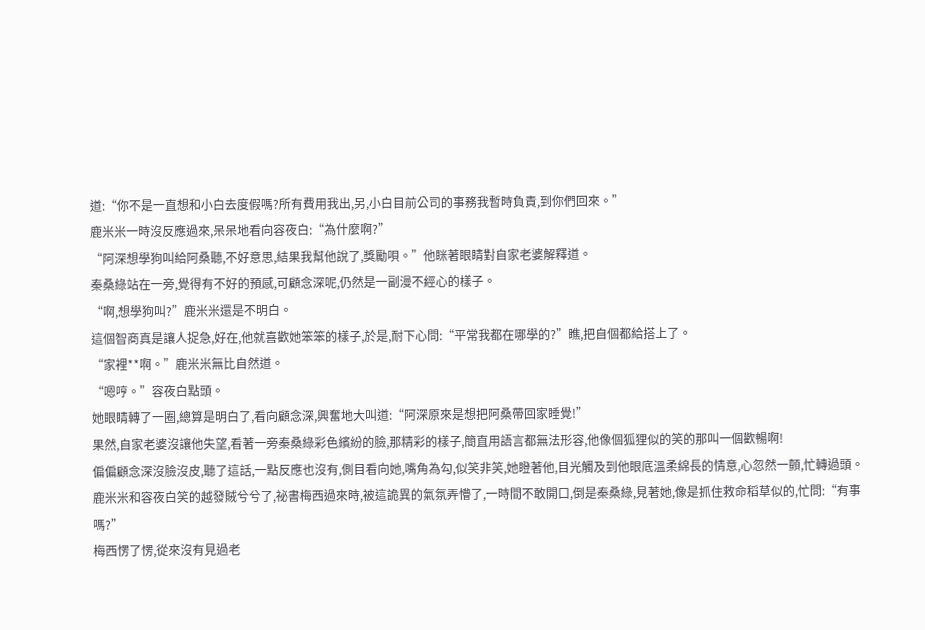道:“你不是一直想和小白去度假嗎?所有費用我出,另,小白目前公司的事務我暫時負責,到你們回來。”
鹿米米一時沒反應過來,呆呆地看向容夜白:“為什麼啊?”
“阿深想學狗叫給阿桑聽,不好意思,結果我幫他說了,獎勵唄。”他眯著眼睛對自家老婆解釋道。
秦桑綠站在一旁,覺得有不好的預感,可顧念深呢,仍然是一副漫不經心的樣子。
“啊,想學狗叫?”鹿米米還是不明白。
這個智商真是讓人捉急,好在,他就喜歡她笨笨的樣子,於是,耐下心問:“平常我都在哪學的?”瞧,把自個都給搭上了。
“家裡**啊。”鹿米米無比自然道。
“嗯哼。”容夜白點頭。
她眼睛轉了一圈,總算是明白了,看向顧念深,興奮地大叫道:“阿深原來是想把阿桑帶回家睡覺!”
果然,自家老婆沒讓他失望,看著一旁秦桑綠彩色繽紛的臉,那精彩的樣子,簡直用語言都無法形容,他像個狐狸似的笑的那叫一個歡暢啊!
偏偏顧念深沒臉沒皮,聽了這話,一點反應也沒有,側目看向她,嘴角為勾,似笑非笑,她瞪著他,目光觸及到他眼底溫柔綿長的情意,心忽然一顫,忙轉過頭。
鹿米米和容夜白笑的越發賊兮兮了,祕書梅西過來時,被這詭異的氣氛弄懵了,一時間不敢開口,倒是秦桑綠,見著她,像是抓住救命稻草似的,忙問:“有事嗎?”
梅西愣了愣,從來沒有見過老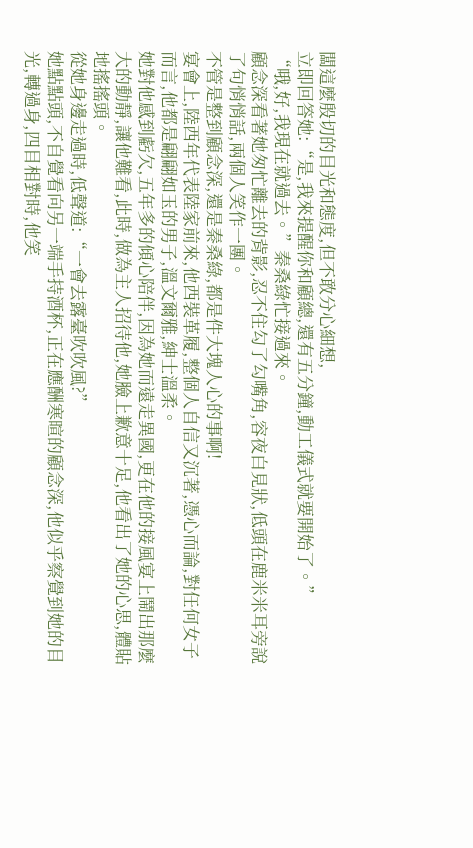闆這麼殷切的目光和態度,但不敢分心細想,
立即回答她:“是,我來提醒你和顧總,還有五分鐘,動工儀式就要開始了。”
“哦,好,我現在就過去。”秦桑綠忙接過來。
顧念深看著她匆忙離去的背影,忍不住勾了勾嘴角,容夜白見狀,低頭在鹿米米耳旁說了句悄悄話,兩個人笑作一團。
不管是整到顧念深,還是秦桑綠,都是件大塊人心的事啊!
宴會上,陸西年代表陸家前來,他西裝革履,整個人自信又沉著,憑心而論,對任何女子而言,他都是翩翩如玉的男子,溫文爾雅,紳士溫柔。
她對他感到虧欠,五年多的傾心陪伴,因為她而遠走異國,更在他的接風宴上鬧出那麼大的動靜,讓他難看,此時,做為主人招待他,她臉上歉意十足,他看出了她的心思,體貼地搖搖頭。
從她身邊走過時,低聲道:“一會去露臺吹吹風?”
她點點頭,不自覺看向另一端手持酒杯,正在應酬寒暄的顧念深,他似乎察覺到她的目光,轉過身,四目相對時,他笑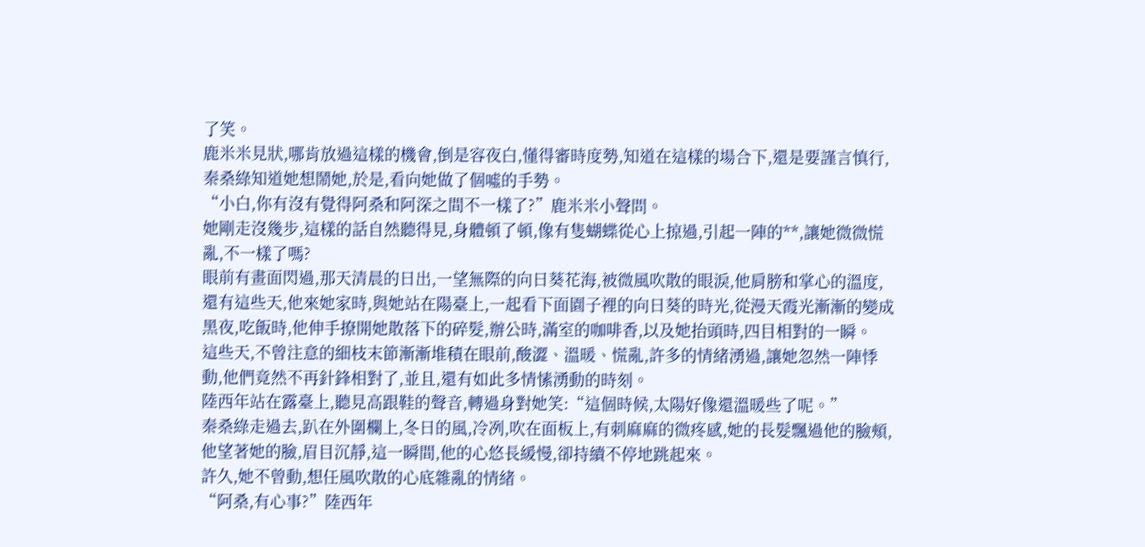了笑。
鹿米米見狀,哪肯放過這樣的機會,倒是容夜白,懂得審時度勢,知道在這樣的場合下,還是要謹言慎行,秦桑綠知道她想鬧她,於是,看向她做了個噓的手勢。
“小白,你有沒有覺得阿桑和阿深之間不一樣了?”鹿米米小聲問。
她剛走沒幾步,這樣的話自然聽得見,身體頓了頓,像有隻蝴蝶從心上掠過,引起一陣的**,讓她微微慌亂,不一樣了嗎?
眼前有畫面閃過,那天清晨的日出,一望無際的向日葵花海,被微風吹散的眼淚,他肩膀和掌心的溫度,還有這些天,他來她家時,與她站在陽臺上,一起看下面園子裡的向日葵的時光,從漫天霞光漸漸的變成黑夜,吃飯時,他伸手撩開她散落下的碎髮,辦公時,滿室的咖啡香,以及她抬頭時,四目相對的一瞬。
這些天,不曾注意的細枝末節漸漸堆積在眼前,酸澀、溫暖、慌亂,許多的情緒湧過,讓她忽然一陣悸動,他們竟然不再針鋒相對了,並且,還有如此多情愫湧動的時刻。
陸西年站在露臺上,聽見高跟鞋的聲音,轉過身對她笑:“這個時候,太陽好像還溫暖些了呢。”
秦桑綠走過去,趴在外圍欄上,冬日的風,冷冽,吹在面板上,有刺麻麻的微疼感,她的長髮飄過他的臉頰,他望著她的臉,眉目沉靜,這一瞬間,他的心悠長緩慢,卻持續不停地跳起來。
許久,她不曾動,想任風吹散的心底雜亂的情緒。
“阿桑,有心事?”陸西年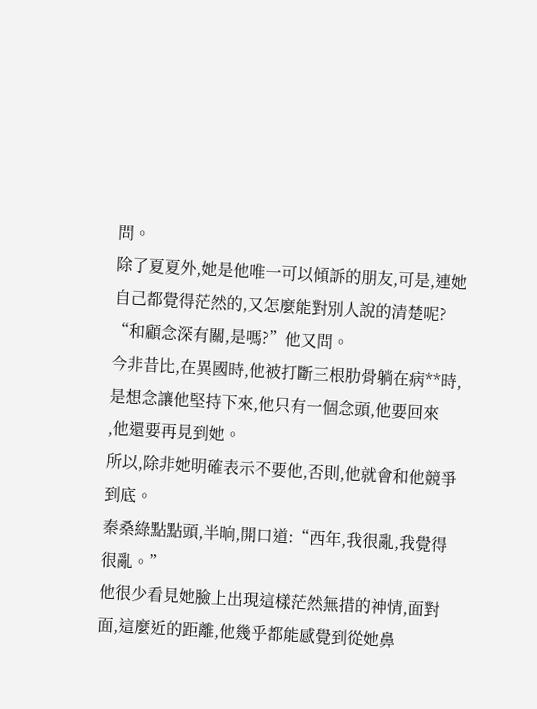問。
除了夏夏外,她是他唯一可以傾訴的朋友,可是,連她自己都覺得茫然的,又怎麼能對別人說的清楚呢?
“和顧念深有關,是嗎?”他又問。
今非昔比,在異國時,他被打斷三根肋骨躺在病**時,是想念讓他堅持下來,他只有一個念頭,他要回來
,他還要再見到她。
所以,除非她明確表示不要他,否則,他就會和他競爭到底。
秦桑綠點點頭,半晌,開口道:“西年,我很亂,我覺得很亂。”
他很少看見她臉上出現這樣茫然無措的神情,面對面,這麼近的距離,他幾乎都能感覺到從她鼻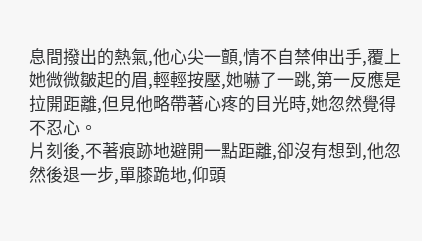息間撥出的熱氣,他心尖一顫,情不自禁伸出手,覆上她微微皺起的眉,輕輕按壓,她嚇了一跳,第一反應是拉開距離,但見他略帶著心疼的目光時,她忽然覺得不忍心。
片刻後,不著痕跡地避開一點距離,卻沒有想到,他忽然後退一步,單膝跪地,仰頭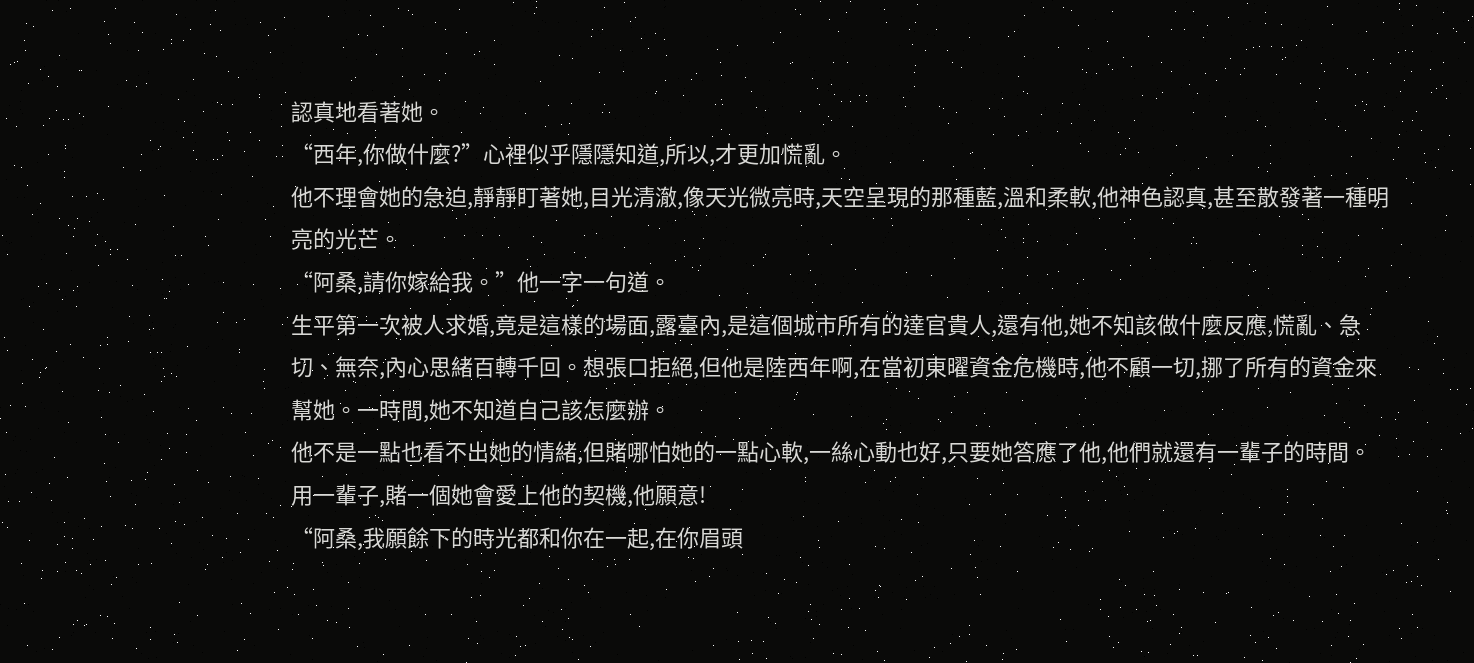認真地看著她。
“西年,你做什麼?”心裡似乎隱隱知道,所以,才更加慌亂。
他不理會她的急迫,靜靜盯著她,目光清澈,像天光微亮時,天空呈現的那種藍,溫和柔軟,他神色認真,甚至散發著一種明亮的光芒。
“阿桑,請你嫁給我。”他一字一句道。
生平第一次被人求婚,竟是這樣的場面,露臺內,是這個城市所有的達官貴人,還有他,她不知該做什麼反應,慌亂、急切、無奈,內心思緒百轉千回。想張口拒絕,但他是陸西年啊,在當初東曜資金危機時,他不顧一切,挪了所有的資金來幫她。一時間,她不知道自己該怎麼辦。
他不是一點也看不出她的情緒,但賭哪怕她的一點心軟,一絲心動也好,只要她答應了他,他們就還有一輩子的時間。
用一輩子,賭一個她會愛上他的契機,他願意!
“阿桑,我願餘下的時光都和你在一起,在你眉頭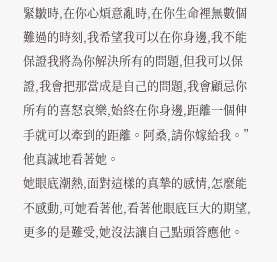緊皺時,在你心煩意亂時,在你生命裡無數個難過的時刻,我希望我可以在你身邊,我不能保證我將為你解決所有的問題,但我可以保證,我會把那當成是自己的問題,我會顧忌你所有的喜怒哀樂,始終在你身邊,距離一個伸手就可以牽到的距離。阿桑,請你嫁給我。”他真誠地看著她。
她眼底潮熱,面對這樣的真摯的感情,怎麼能不感動,可她看著他,看著他眼底巨大的期望,更多的是難受,她沒法讓自己點頭答應他。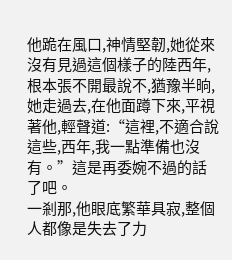他跪在風口,神情堅韌,她從來沒有見過這個樣子的陸西年,根本張不開最說不,猶豫半晌,她走過去,在他面蹲下來,平視著他,輕聲道:“這裡,不適合說這些,西年,我一點準備也沒有。”這是再委婉不過的話了吧。
一剎那,他眼底繁華具寂,整個人都像是失去了力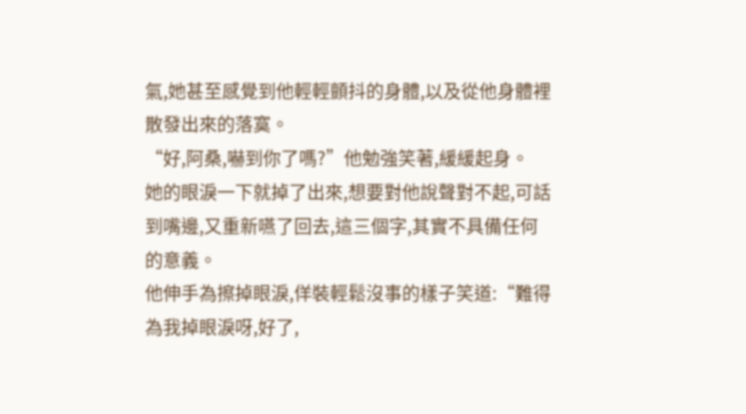氣,她甚至感覺到他輕輕顫抖的身體,以及從他身體裡散發出來的落寞。
“好,阿桑,嚇到你了嗎?”他勉強笑著,緩緩起身。
她的眼淚一下就掉了出來,想要對他說聲對不起,可話到嘴邊,又重新嚥了回去,這三個字,其實不具備任何的意義。
他伸手為擦掉眼淚,佯裝輕鬆沒事的樣子笑道:“難得為我掉眼淚呀,好了,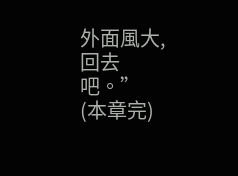外面風大,回去吧。”
(本章完)